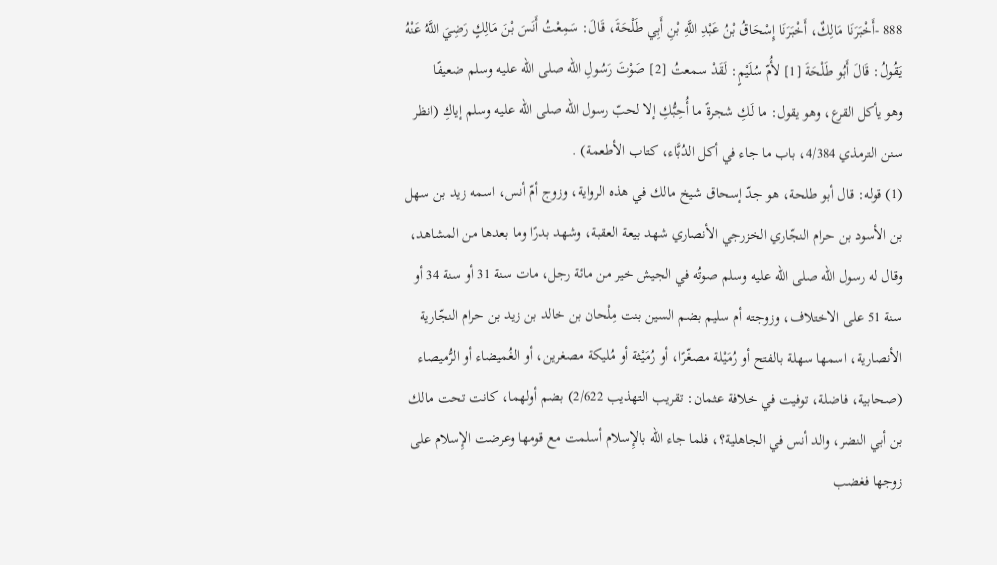888 -أَخْبَرَنَا مَالِكٌ، أَخْبَرَنَا إِسْحَاقُ بْنُ عَبْدِ اللَّهِ بْنِ أَبِي طَلْحَةَ، قَالَ: سَمِعْتُ أَنَسَ بْنَ مَالِكٍ رَضِيَ اللَّهُ عَنْهُ يَقُولُ: قَالَ أَبُو طَلْحَةَ [1] لأُمّ سُلَيْمٍ: لَقَدْ سمعتُ [2] صَوْتَ رَسُولِ الله صلى الله عليه وسلم ضعيفًا
وهو يأكل القرع، وهو يقول: ما لَكِ شجرةً ما أُحِبُّكِ إلا لحبّ رسول الله صلى الله عليه وسلم إياكِ (انظر سنن الترمذي 4/384، باب ما جاء في أكل الدُبَّاء، كتاب الأطعمة) .
(1) قوله: قال أبو طلحة، هو جدّ إسحاق شيخ مالك في هذه الرواية، وزوج أمّ أنس، اسمه زيد بن سهل بن الأسود بن حرام النجّاري الخزرجي الأنصاري شهد بيعة العقبة، وشهد بدرًا وما بعدها من المشاهد، وقال له رسول الله صلى الله عليه وسلم صوتُه في الجيش خير من مائة رجل، مات سنة 31 أو سنة 34 أو سنة 51 على الاختلاف، وزوجته أم سليم بضم السين بنت مِلْحان بن خالد بن زيد بن حرام النجّارية الأنصارية، اسمها سهلة بالفتح أو رُمَيْلة مصغّرًا، أو رُمَيْثة أو مُليكة مصغرين، أو الغُميضاء أو الرُّميصاء (صحابية، فاضلة، توفيت في خلافة عثمان: تقريب التهذيب 2/622) بضم أولهما، كانت تحت مالك بن أبي النضر، والد أنس في الجاهلية؟، فلما جاء الله بالإِسلام أسلمت مع قومها وعرضت الإِسلام على زوجها فغضب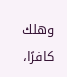وهلك كافرًا،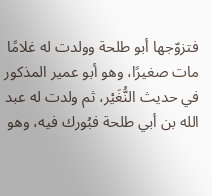فتزوّجها أبو طلحة وولدت له غلامًا مات صغيرًا، وهو أبو عمير المذكور في حديث النُّغَيْر، ثم ولدت له عبد الله بن أبي طلحة فبُورك فيه، وهو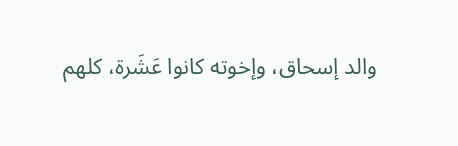والد إسحاق، وإخوته كانوا عَشَرة، كلهم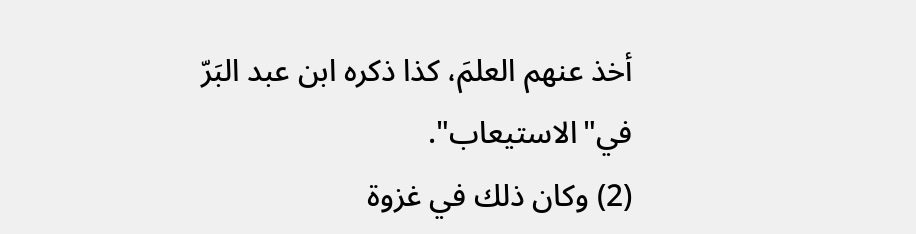أخذ عنهم العلمَ، كذا ذكره ابن عبد البَرّ في"الاستيعاب".
(2) وكان ذلك في غزوة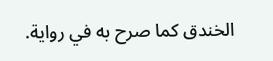الخندق كما صرح به في رواية.